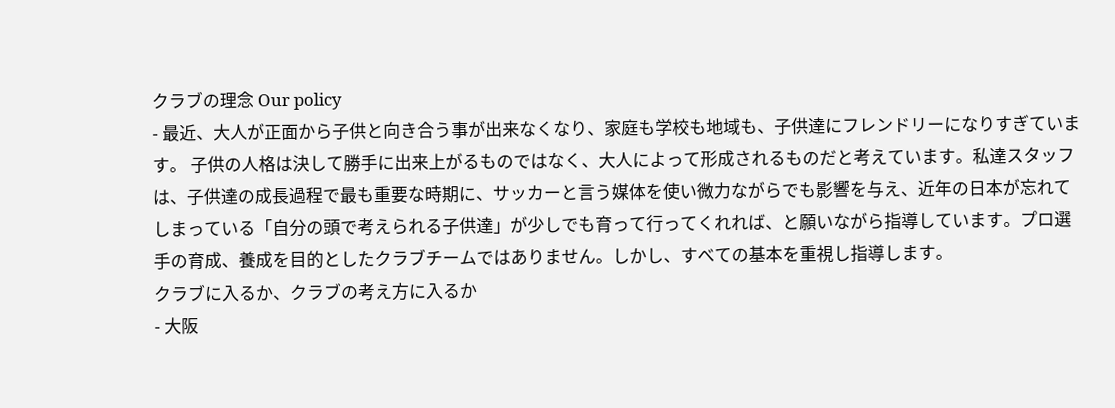クラブの理念 Our policy
- 最近、大人が正面から子供と向き合う事が出来なくなり、家庭も学校も地域も、子供達にフレンドリーになりすぎています。 子供の人格は決して勝手に出来上がるものではなく、大人によって形成されるものだと考えています。私達スタッフは、子供達の成長過程で最も重要な時期に、サッカーと言う媒体を使い微力ながらでも影響を与え、近年の日本が忘れてしまっている「自分の頭で考えられる子供達」が少しでも育って行ってくれれば、と願いながら指導しています。プロ選手の育成、養成を目的としたクラブチームではありません。しかし、すべての基本を重視し指導します。
クラブに入るか、クラブの考え方に入るか
- 大阪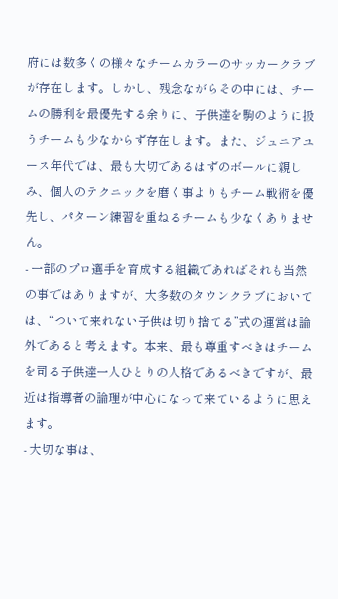府には数多くの様々なチームカラーのサッカークラブが存在します。しかし、残念ながらその中には、チームの勝利を最優先する余りに、子供達を駒のように扱うチームも少なからず存在します。また、ジュニアユース年代では、最も大切であるはずのボールに親しみ、個人のテクニックを磨く事よりもチーム戦術を優先し、パターン練習を重ねるチームも少なくありません。
- 一部のプロ選手を育成する組織であればそれも当然の事ではありますが、大多数のタウンクラブにおいては、“ついて来れない子供は切り捨てる”式の運営は論外であると考えます。本来、最も尊重すべきはチームを司る子供達一人ひとりの人格であるべきですが、最近は指導者の論理が中心になって来ているように思えます。
- 大切な事は、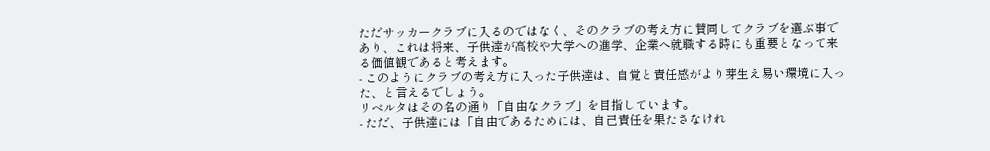ただサッカークラブに入るのではなく、そのクラブの考え方に賛同してクラブを選ぶ事であり、これは将来、子供達が高校や大学への進学、企業へ就職する時にも重要となって来る価値観であると考えます。
- このようにクラブの考え方に入った子供達は、自覚と責任感がより芽生え易い環境に入った、と言えるでしょう。
リベルタはその名の通り「自由なクラブ」を目指しています。
- ただ、子供達には「自由であるためには、自己責任を果たさなけれ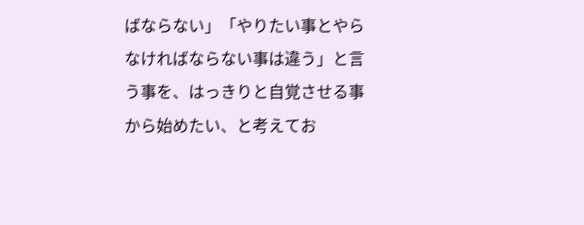ばならない」「やりたい事とやらなければならない事は違う」と言う事を、はっきりと自覚させる事から始めたい、と考えてお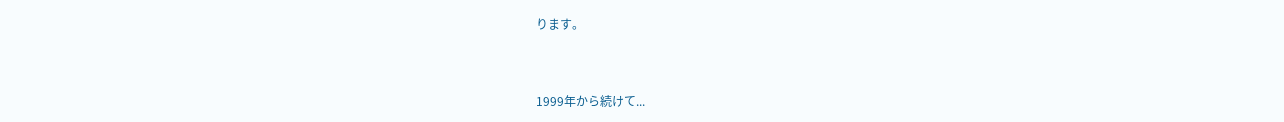ります。


1999年から続けて...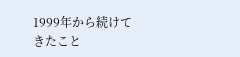1999年から続けてきたこと